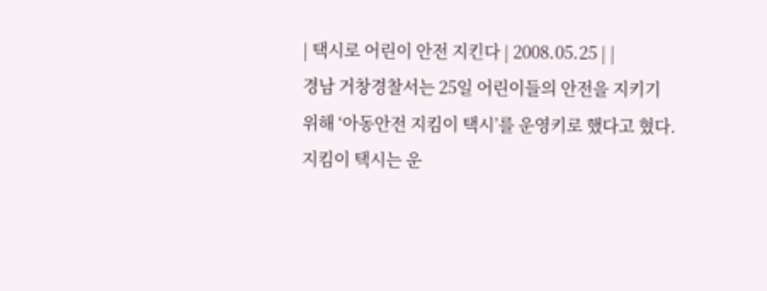| 택시로 어린이 안전 지킨다 | 2008.05.25 | |
경남 거창경찰서는 25일 어린이들의 안전을 지키기 위해 ‘아동안전 지킴이 택시’를 운영키로 했다고 혔다. 지킴이 택시는 운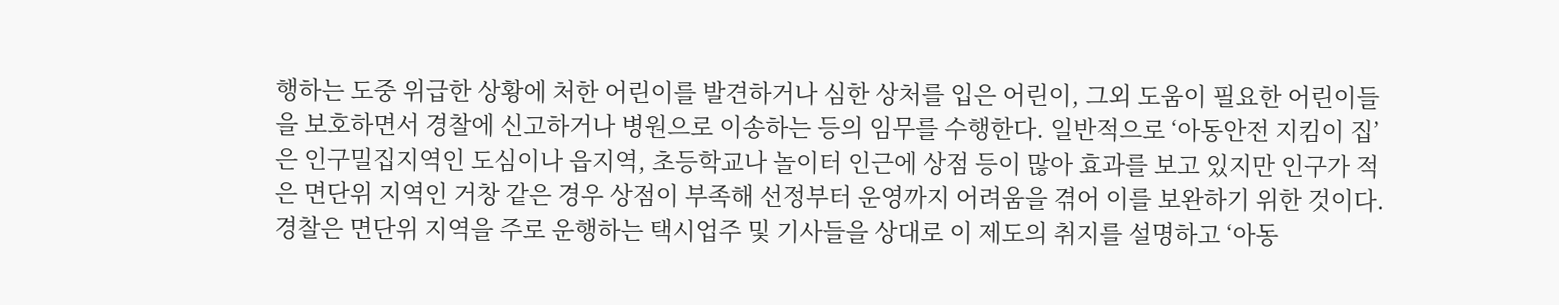행하는 도중 위급한 상황에 처한 어린이를 발견하거나 심한 상처를 입은 어린이, 그외 도움이 필요한 어린이들을 보호하면서 경찰에 신고하거나 병원으로 이송하는 등의 임무를 수행한다. 일반적으로 ‘아동안전 지킴이 집’은 인구밀집지역인 도심이나 읍지역, 초등학교나 놀이터 인근에 상점 등이 많아 효과를 보고 있지만 인구가 적은 면단위 지역인 거창 같은 경우 상점이 부족해 선정부터 운영까지 어려움을 겪어 이를 보완하기 위한 것이다. 경찰은 면단위 지역을 주로 운행하는 택시업주 및 기사들을 상대로 이 제도의 취지를 설명하고 ‘아동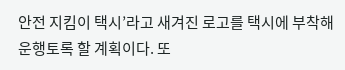안전 지킴이 택시’라고 새겨진 로고를 택시에 부착해 운행토록 할 계획이다. 또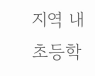지역 내 초등학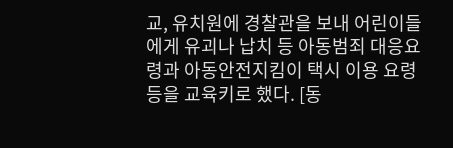교, 유치원에 경찰관을 보내 어린이들에게 유괴나 납치 등 아동범죄 대응요령과 아동안전지킴이 택시 이용 요령 등을 교육키로 했다. [동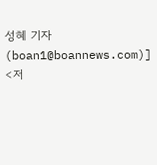성혜 기자(boan1@boannews.com)] <저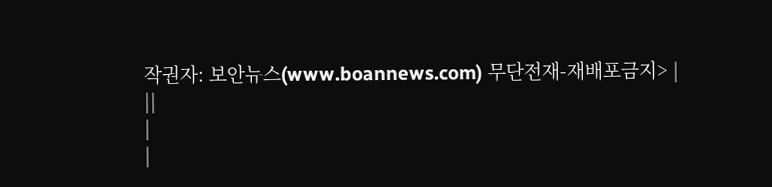작권자: 보안뉴스(www.boannews.com) 무단전재-재배포금지> |
||
|
|